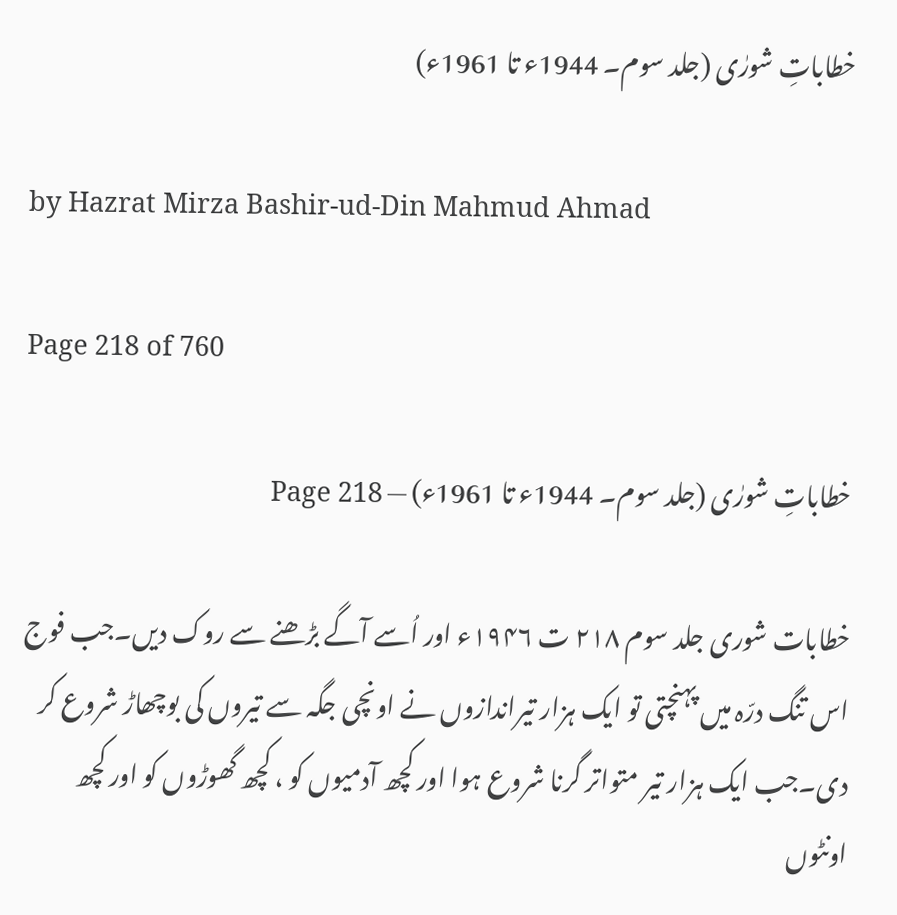خطاباتِ شورٰی (جلد سوم۔ 1944ء تا 1961ء)

by Hazrat Mirza Bashir-ud-Din Mahmud Ahmad

Page 218 of 760

خطاباتِ شورٰی (جلد سوم۔ 1944ء تا 1961ء) — Page 218

خطابات شوری جلد سوم ۲۱۸ ت ۱۹۴۶ء اور اُسے آگے بڑھنے سے روک دیں۔جب فوج اس تنگ درّہ میں پہنچتی تو ایک ہزار تیراندازوں نے اونچی جگہ سے تیروں کی بوچھاڑ شروع کر دی۔جب ایک ہزار تیر متواتر گرنا شروع ہوا اور کچھ آدمیوں کو ، کچھ گھوڑوں کو اور کچھ اونٹوں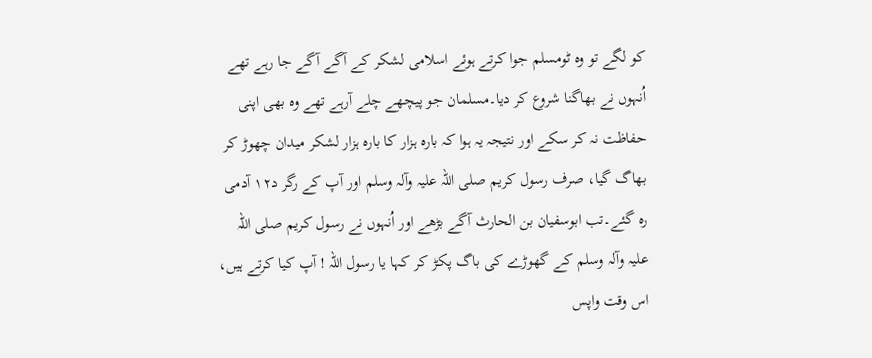کو لگے تو وہ ٹومسلم جوا کرتے ہوئے اسلامی لشکر کے آگے آگے جا رہے تھے اُنہوں نے بھاگنا شروع کر دیا۔مسلمان جو پیچھے چلے آرہے تھے وہ بھی اپنی حفاظت نہ کر سکے اور نتیجہ یہ ہوا کہ بارہ ہزار کا بارہ ہزار لشکر میدان چھوڑ کر بھاگ گیا، صرف رسول کریم صلی اللہ علیہ وآلہ وسلم اور آپ کے رگر د۱۲ آدمی رہ گئے۔تب ابوسفیان بن الحارث آگے بڑھے اور اُنہوں نے رسول کریم صلی اللہ علیہ وآلہ وسلم کے گھوڑے کی باگ پکڑ کر کہا یا رسول اللہ ! آپ کیا کرتے ہیں، اس وقت واپس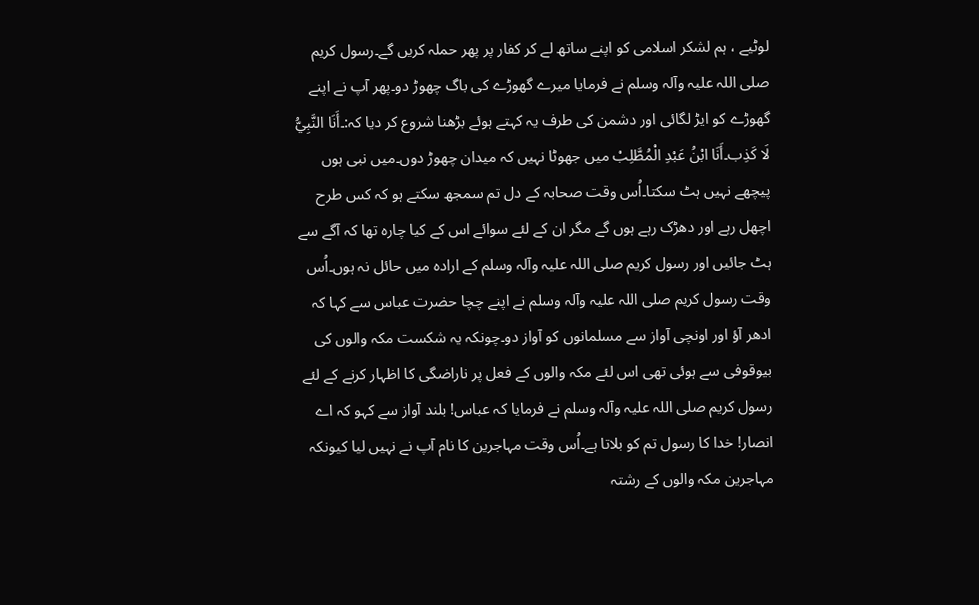لوٹیے ، ہم لشکر اسلامی کو اپنے ساتھ لے کر کفار پر پھر حملہ کریں گے۔رسول کریم صلی اللہ علیہ وآلہ وسلم نے فرمایا میرے گھوڑے کی باگ چھوڑ دو۔پھر آپ نے اپنے گھوڑے کو ایڑ لگائی اور دشمن کی طرف یہ کہتے ہوئے بڑھنا شروع کر دیا کہ:۔أَنَا النَّبِيُّ لَا كَذِب۔أَنَا ابْنُ عَبْدِ الْمُطَّلِبْ میں جھوٹا نہیں کہ میدان چھوڑ دوں۔میں نبی ہوں پیچھے نہیں ہٹ سکتا۔اُس وقت صحابہ کے دل تم سمجھ سکتے ہو کہ کس طرح اچھل رہے اور دھڑک رہے ہوں گے مگر ان کے لئے سوائے اس کے کیا چارہ تھا کہ آگے سے ہٹ جائیں اور رسول کریم صلی اللہ علیہ وآلہ وسلم کے ارادہ میں حائل نہ ہوں۔اُس وقت رسول کریم صلی اللہ علیہ وآلہ وسلم نے اپنے چچا حضرت عباس سے کہا کہ ادھر آؤ اور اونچی آواز سے مسلمانوں کو آواز دو۔چونکہ یہ شکست مکہ والوں کی بیوقوفی سے ہوئی تھی اس لئے مکہ والوں کے فعل پر ناراضگی کا اظہار کرنے کے لئے رسول کریم صلی اللہ علیہ وآلہ وسلم نے فرمایا کہ عباس! بلند آواز سے کہو کہ اے انصار! خدا کا رسول تم کو بلاتا ہے۔اُس وقت مہاجرین کا نام آپ نے نہیں لیا کیونکہ مہاجرین مکہ والوں کے رشتہ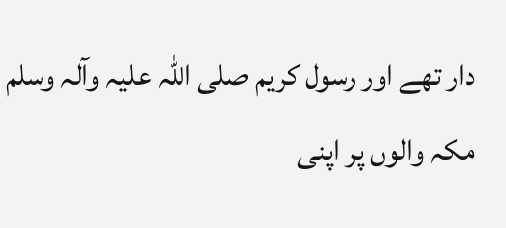دار تھے اور رسول کریم صلی اللہ علیہ وآلہ وسلم مکہ والوں پر اپنی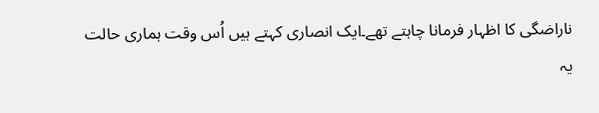ناراضگی کا اظہار فرمانا چاہتے تھے۔ایک انصاری کہتے ہیں اُس وقت ہماری حالت یہ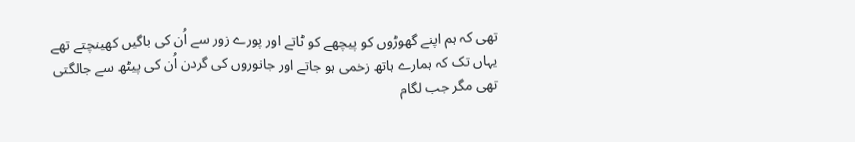تھی کہ ہم اپنے گھوڑوں کو پیچھے کو ٹاتے اور پورے زور سے اُن کی باگیں کھینچتے تھے یہاں تک کہ ہمارے ہاتھ زخمی ہو جاتے اور جانوروں کی گردن اُن کی پیٹھ سے جالگتی تھی مگر جب لگام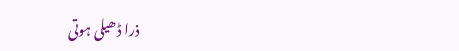ذرا ڈھیلی ہوتی